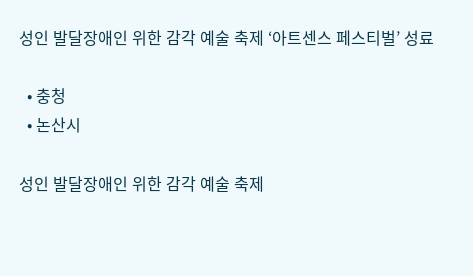성인 발달장애인 위한 감각 예술 축제 ‘아트센스 페스티벌’ 성료

  • 충청
  • 논산시

성인 발달장애인 위한 감각 예술 축제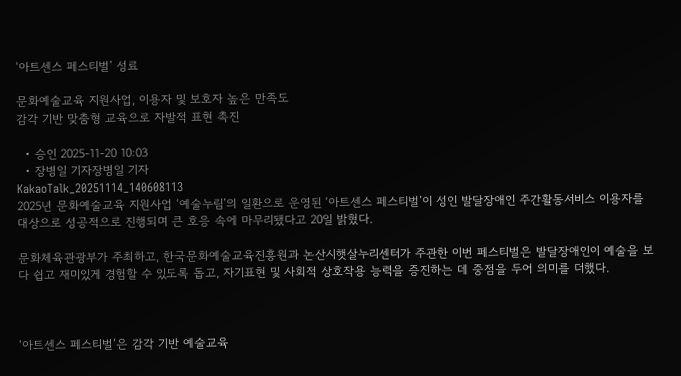‘아트센스 페스티벌’ 성료

문화예술교육 지원사업, 이용자 및 보호자 높은 만족도
감각 기반 맞춤형 교육으로 자발적 표현 촉진

  • 승인 2025-11-20 10:03
  • 장병일 기자장병일 기자
KakaoTalk_20251114_140608113
2025년 문화예술교육 지원사업 ‘예술누림’의 일환으로 운영된 ‘아트센스 페스티벌’이 성인 발달장애인 주간활동서비스 이용자를 대상으로 성공적으로 진행되며 큰 호응 속에 마무리됐다고 20일 밝혔다.

문화체육관광부가 주최하고, 한국문화예술교육진흥원과 논산시햇살누리센터가 주관한 이번 페스티벌은 발달장애인이 예술을 보다 쉽고 재미있게 경험할 수 있도록 돕고, 자기표현 및 사회적 상호작용 능력을 증진하는 데 중점을 두어 의미를 더했다.



‘아트센스 페스티벌’은 감각 기반 예술교육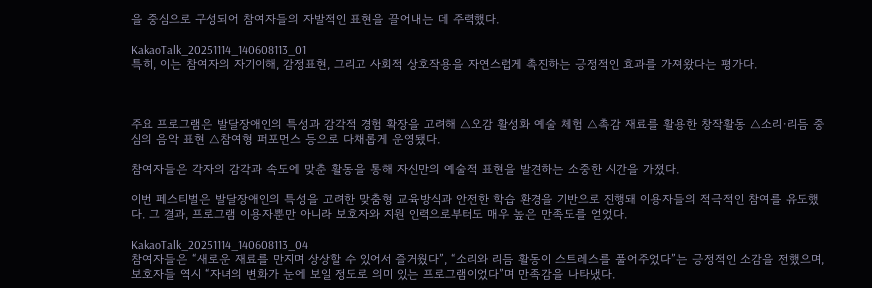을 중심으로 구성되어 참여자들의 자발적인 표현을 끌어내는 데 주력했다.

KakaoTalk_20251114_140608113_01
특히, 이는 참여자의 자기이해, 감정표현, 그리고 사회적 상호작용을 자연스럽게 촉진하는 긍정적인 효과를 가져왔다는 평가다.



주요 프로그램은 발달장애인의 특성과 감각적 경험 확장을 고려해 △오감 활성화 예술 체험 △촉감 재료를 활용한 창작활동 △소리·리듬 중심의 음악 표현 △참여형 퍼포먼스 등으로 다채롭게 운영됐다.

참여자들은 각자의 감각과 속도에 맞춘 활동을 통해 자신만의 예술적 표현을 발견하는 소중한 시간을 가졌다.

이번 페스티벌은 발달장애인의 특성을 고려한 맞춤형 교육방식과 안전한 학습 환경을 기반으로 진행돼 이용자들의 적극적인 참여를 유도했다. 그 결과, 프로그램 이용자뿐만 아니라 보호자와 지원 인력으로부터도 매우 높은 만족도를 얻었다.

KakaoTalk_20251114_140608113_04
참여자들은 “새로운 재료를 만지며 상상할 수 있어서 즐거웠다”, “소리와 리듬 활동이 스트레스를 풀어주었다”는 긍정적인 소감을 전했으며, 보호자들 역시 “자녀의 변화가 눈에 보일 정도로 의미 있는 프로그램이었다”며 만족감을 나타냈다.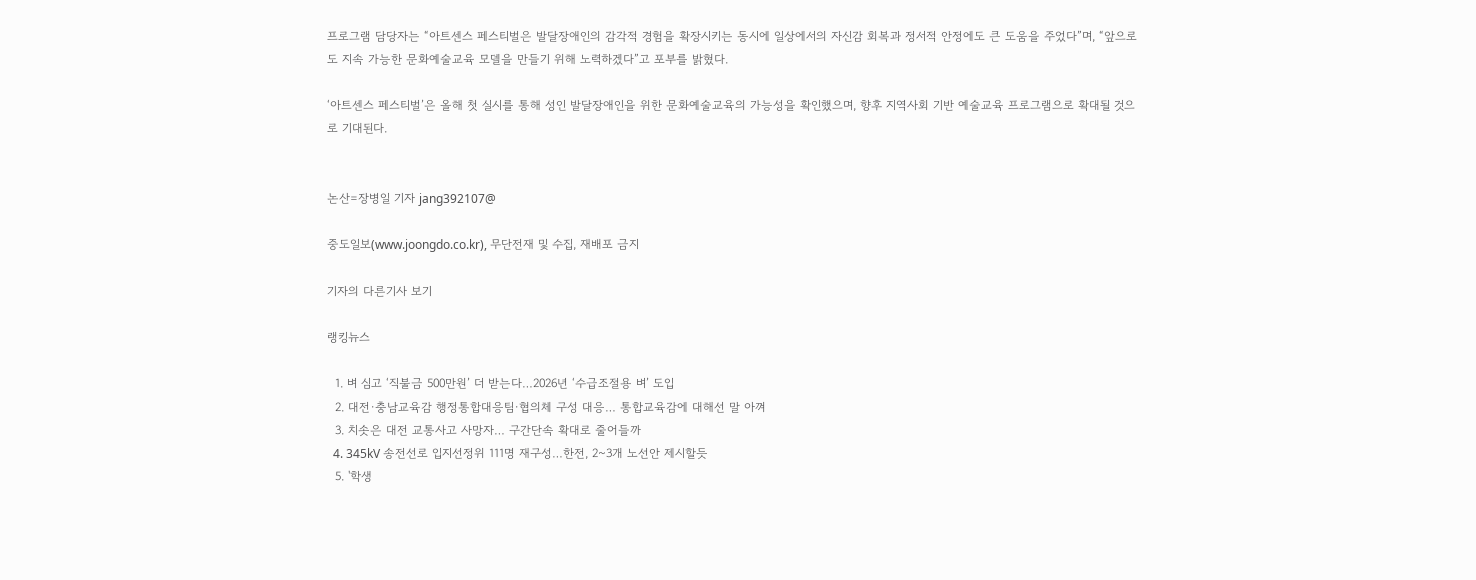프로그램 담당자는 “아트센스 페스티벌은 발달장애인의 감각적 경험을 확장시키는 동시에 일상에서의 자신감 회복과 정서적 안정에도 큰 도움을 주었다”며, “앞으로도 지속 가능한 문화예술교육 모델을 만들기 위해 노력하겠다”고 포부를 밝혔다.

‘아트센스 페스티벌’은 올해 첫 실시를 통해 성인 발달장애인을 위한 문화예술교육의 가능성을 확인했으며, 향후 지역사회 기반 예술교육 프로그램으로 확대될 것으로 기대된다.


논산=장병일 기자 jang392107@

중도일보(www.joongdo.co.kr), 무단전재 및 수집, 재배포 금지

기자의 다른기사 보기

랭킹뉴스

  1. 벼 심고 ‘직불금 500만원’ 더 받는다…2026년 ‘수급조절용 벼’ 도입
  2. 대전·충남교육감 행정통합대응팀·협의체 구성 대응… 통합교육감에 대해선 말 아껴
  3. 치솟은 대전 교통사고 사망자… 구간단속 확대로 줄어들까
  4. 345kV 송전선로 입지선정위 111명 재구성…한전, 2~3개 노선안 제시할듯
  5. '학생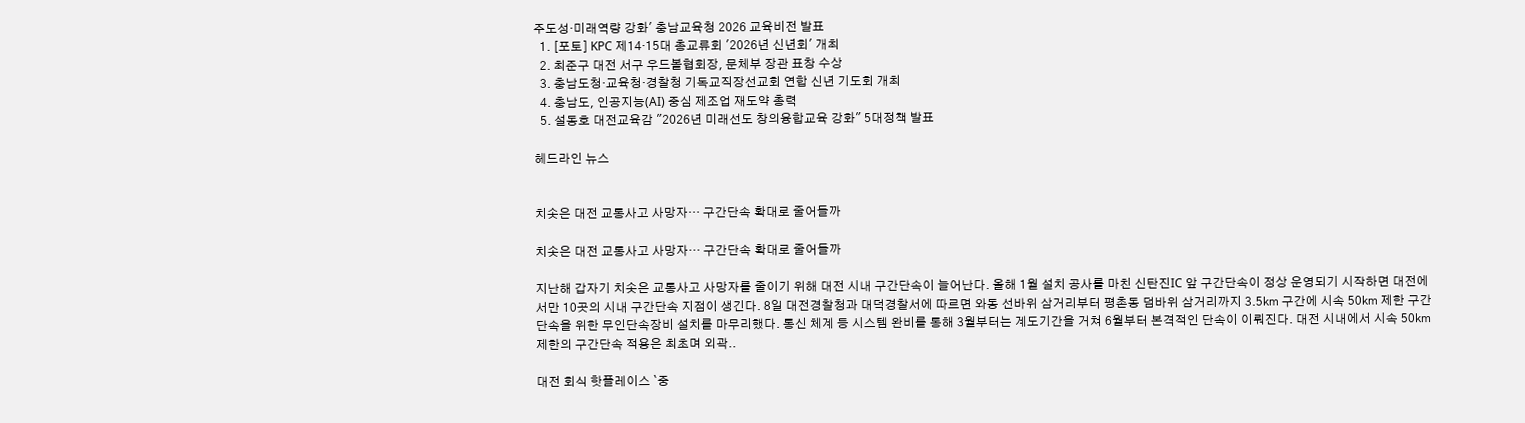주도성·미래역량 강화' 충남교육청 2026 교육비전 발표
  1. [포토] KPC 제14·15대 총교류회 '2026년 신년회' 개최
  2. 최준구 대전 서구 우드볼협회장, 문체부 장관 표창 수상
  3. 충남도청·교육청·경찰청 기독교직장선교회 연합 신년 기도회 개최
  4. 충남도, 인공지능(AI) 중심 제조업 재도약 총력
  5. 설동호 대전교육감 "2026년 미래선도 창의융합교육 강화" 5대정책 발표

헤드라인 뉴스


치솟은 대전 교통사고 사망자… 구간단속 확대로 줄어들까

치솟은 대전 교통사고 사망자… 구간단속 확대로 줄어들까

지난해 갑자기 치솟은 교통사고 사망자를 줄이기 위해 대전 시내 구간단속이 늘어난다. 올해 1월 설치 공사를 마친 신탄진IC 앞 구간단속이 정상 운영되기 시작하면 대전에서만 10곳의 시내 구간단속 지점이 생긴다. 8일 대전경찰청과 대덕경찰서에 따르면 와동 선바위 삼거리부터 평촌동 덤바위 삼거리까지 3.5㎞ 구간에 시속 50㎞ 제한 구간단속을 위한 무인단속장비 설치를 마무리했다. 통신 체계 등 시스템 완비를 통해 3월부터는 계도기간을 거쳐 6월부터 본격적인 단속이 이뤄진다. 대전 시내에서 시속 50㎞ 제한의 구간단속 적용은 최초며 외곽..

대전 회식 핫플레이스 `중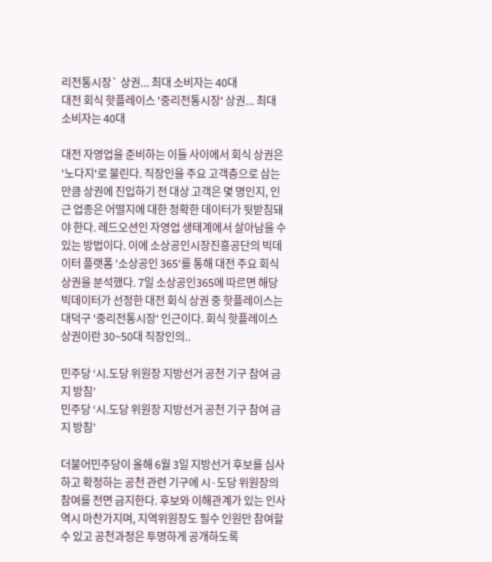리전통시장` 상권... 최대 소비자는 40대
대전 회식 핫플레이스 '중리전통시장' 상권... 최대 소비자는 40대

대전 자영업을 준비하는 이들 사이에서 회식 상권은 '노다지'로 불린다. 직장인을 주요 고객층으로 삼는 만큼 상권에 진입하기 전 대상 고객은 몇 명인지, 인근 업종은 어떨지에 대한 정확한 데이터가 뒷받침돼야 한다. 레드오션인 자영업 생태계에서 살아남을 수 있는 방법이다. 이에 소상공인시장진흥공단의 빅데이터 플랫폼 '소상공인 365'를 통해 대전 주요 회식 상권을 분석했다. 7일 소상공인365에 따르면 해당 빅데이터가 선정한 대전 회식 상권 중 핫플레이스는 대덕구 '중리전통시장' 인근이다. 회식 핫플레이스 상권이란 30~50대 직장인의..

민주당 ‘시.도당 위원장 지방선거 공천 기구 참여 금지 방침’
민주당 ‘시.도당 위원장 지방선거 공천 기구 참여 금지 방침’

더불어민주당이 올해 6월 3일 지방선거 후보를 심사하고 확정하는 공천 관련 기구에 시·도당 위원장의 참여를 전면 금지한다. 후보와 이해관계가 있는 인사 역시 마찬가지며, 지역위원장도 필수 인원만 참여할 수 있고 공천과정은 투명하게 공개하도록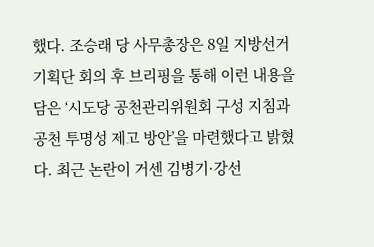했다. 조승래 당 사무총장은 8일 지방선거 기획단 회의 후 브리핑을 통해 이런 내용을 담은 ‘시도당 공천관리위원회 구성 지침과 공천 투명성 제고 방안’을 마련했다고 밝혔다. 최근 논란이 거센 김병기·강선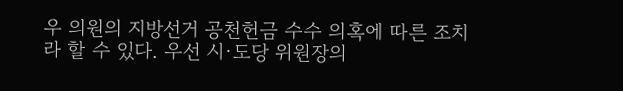우 의원의 지방선거 공천헌금 수수 의혹에 따른 조치라 할 수 있다. 우선 시·도당 위원장의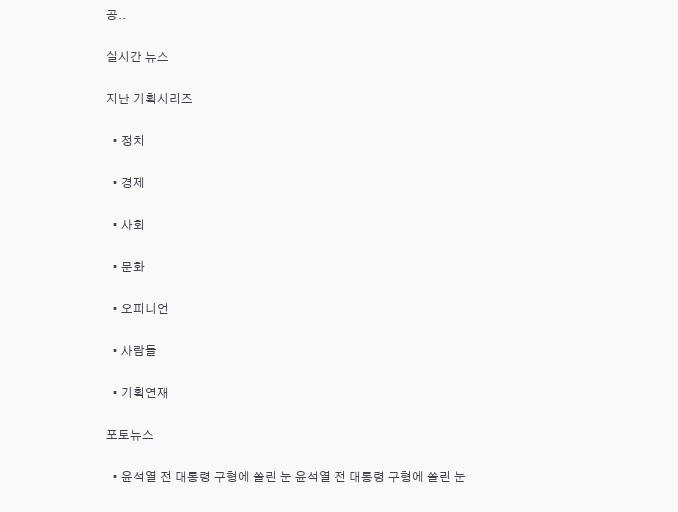공..

실시간 뉴스

지난 기획시리즈

  • 정치

  • 경제

  • 사회

  • 문화

  • 오피니언

  • 사람들

  • 기획연재

포토뉴스

  • 윤석열 전 대통령 구형에 쏠린 눈 윤석열 전 대통령 구형에 쏠린 눈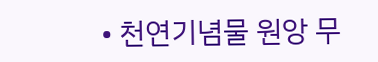• 천연기념물 원앙 무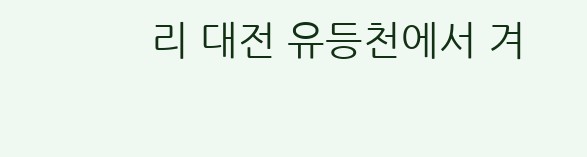리 대전 유등천에서 겨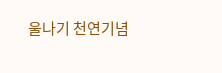울나기 천연기념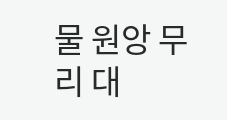물 원앙 무리 대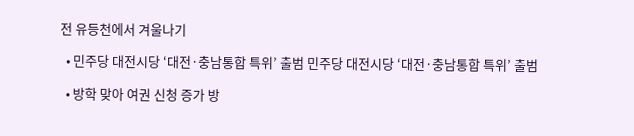전 유등천에서 겨울나기

  • 민주당 대전시당 ‘대전·충남통합 특위’ 출범 민주당 대전시당 ‘대전·충남통합 특위’ 출범

  • 방학 맞아 여권 신청 증가 방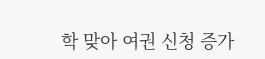학 맞아 여권 신청 증가